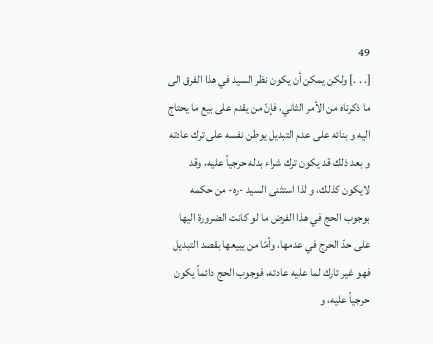49
[. . .] ولكن يمكن أن يكون نظر السيد في هذا الفرق الى ما ذكرناه من الأمر الثاني، فإنّ من يقدم على بيع ما يحتاج اليه و بنائه على عدم التبديل يوطن نفسه على ترك عادته و بعد ذلك قد يكون ترك شراء بدله حرجياً عليه، وقد لايكون كذلك، و لذا استثنى السيد -ره- من حكمه بوجوب الحج في هذا الفرض ما لو كانت الضرورة اليها على حدّ الحرج في عدمها، وأمّا من يبيعها بقصد التبديل فهو غير تارك لما عليه عادته، فوجوب الحج دائماً يكون حرجياً عليه، و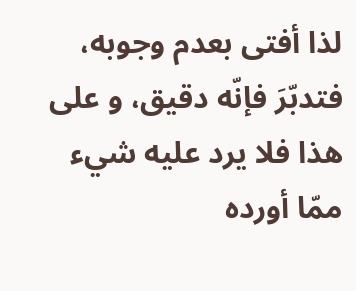لذا أفتى بعدم وجوبه، فتدبّرَ فإنّه دقيق، و على هذا فلا يرد عليه شيء ممّا أورده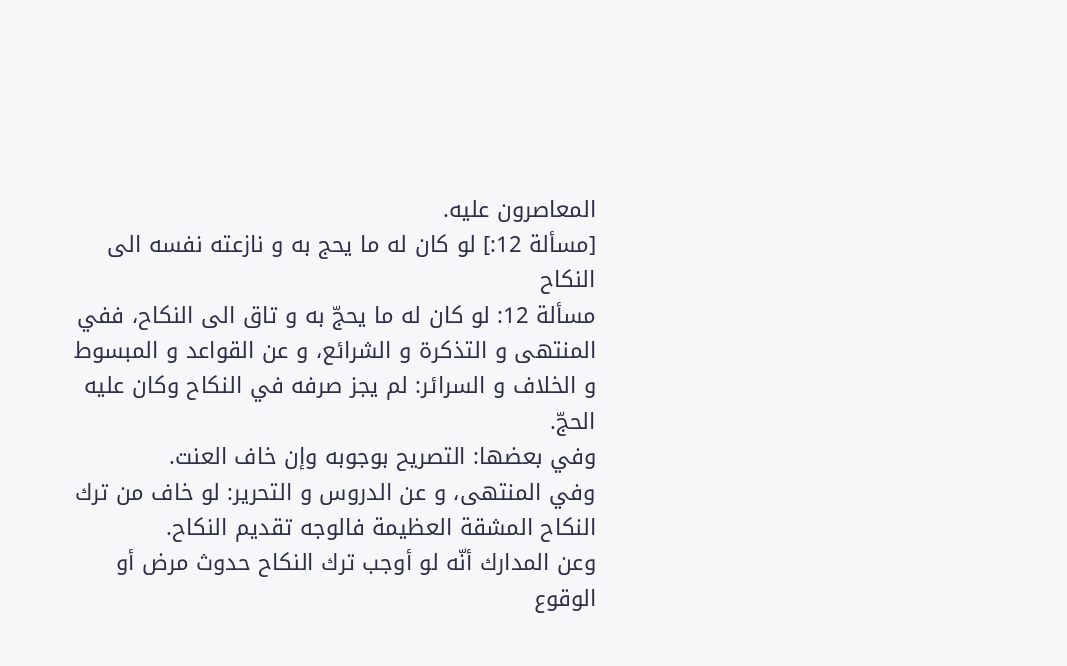المعاصرون عليه.
[مسألة 12:] لو كان له ما يحج به و نازعته نفسه الى النكاح
مسألة 12: لو كان له ما يحجّ به و تاق الى النكاح، ففي المنتهى و التذكرة و الشرائع، و عن القواعد و المبسوط و الخلاف و السرائر: لم يجز صرفه في النكاح وكان عليه الحجّ.
وفي بعضها: التصريح بوجوبه وإن خاف العنت.
وفي المنتهى، و عن الدروس و التحرير: لو خاف من ترك النكاح المشقة العظيمة فالوجه تقديم النكاح.
وعن المدارك أنّه لو أوجب ترك النكاح حدوث مرض أو الوقوع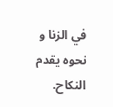في الزنا و نحوه يقدم النكاح.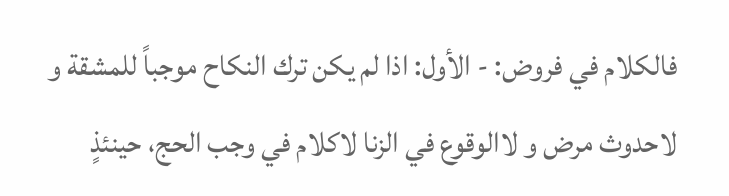فالكلام في فروض: - الأول: اذا لم يكن ترك النكاح موجباً للمشقة و لاحدوث مرض و لاالوقوع في الزنا لاكلام في وجب الحج، حينئذٍ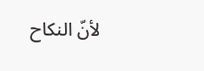لأنّ النكاح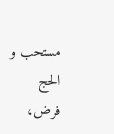مستحب و الحج فرض،